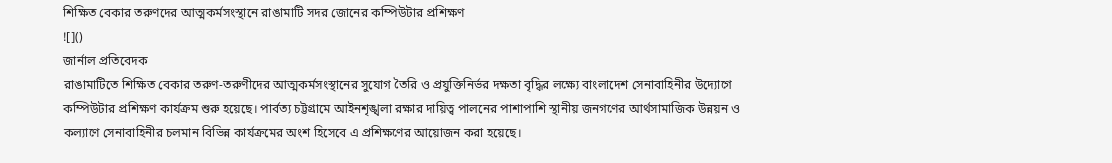শিক্ষিত বেকার তরুণদের আত্মকর্মসংস্থানে রাঙামাটি সদর জোনের কম্পিউটার প্রশিক্ষণ
![]()
জার্নাল প্রতিবেদক
রাঙামাটিতে শিক্ষিত বেকার তরুণ-তরুণীদের আত্মকর্মসংস্থানের সুযোগ তৈরি ও প্রযুক্তিনির্ভর দক্ষতা বৃদ্ধির লক্ষ্যে বাংলাদেশ সেনাবাহিনীর উদ্যোগে কম্পিউটার প্রশিক্ষণ কার্যক্রম শুরু হয়েছে। পার্বত্য চট্টগ্রামে আইনশৃঙ্খলা রক্ষার দায়িত্ব পালনের পাশাপাশি স্থানীয় জনগণের আর্থসামাজিক উন্নয়ন ও কল্যাণে সেনাবাহিনীর চলমান বিভিন্ন কার্যক্রমের অংশ হিসেবে এ প্রশিক্ষণের আয়োজন করা হয়েছে।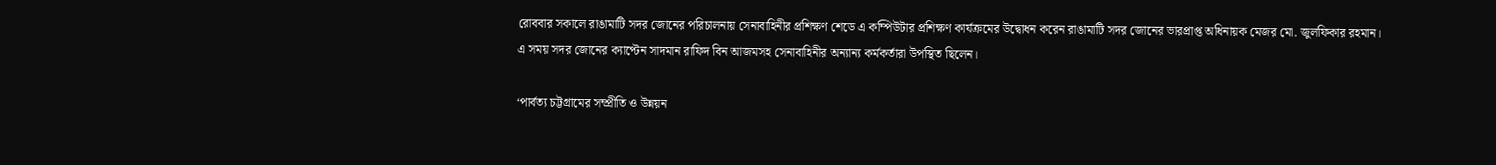রোববার সকালে রাঙামাটি সদর জোনের পরিচালনায় সেনাবাহিনীর প্রশিক্ষণ শেডে এ কম্পিউটার প্রশিক্ষণ কার্যক্রমের উদ্বোধন করেন রাঙামাটি সদর জোনের ভারপ্রাপ্ত অধিনায়ক মেজর মো. জুলফিকার রহমান।
এ সময় সদর জোনের ক্যাপ্টেন সাদমান রাফিদ বিন আজমসহ সেনাবাহিনীর অন্যান্য কর্মকর্তারা উপস্থিত ছিলেন।

‘পার্বত্য চট্টগ্রামের সম্প্রীতি ও উন্নয়ন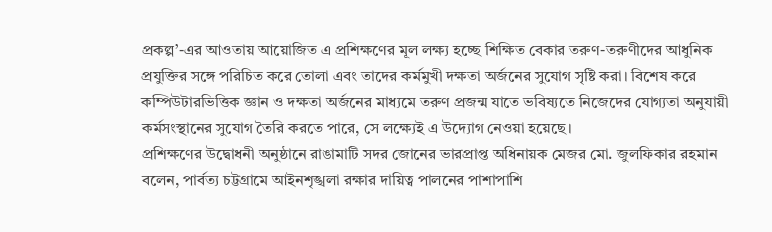প্রকল্প’-এর আওতায় আয়োজিত এ প্রশিক্ষণের মূল লক্ষ্য হচ্ছে শিক্ষিত বেকার তরুণ-তরুণীদের আধুনিক প্রযুক্তির সঙ্গে পরিচিত করে তোলা এবং তাদের কর্মমুখী দক্ষতা অর্জনের সুযোগ সৃষ্টি করা। বিশেষ করে কম্পিউটারভিত্তিক জ্ঞান ও দক্ষতা অর্জনের মাধ্যমে তরুণ প্রজন্ম যাতে ভবিষ্যতে নিজেদের যোগ্যতা অনুযায়ী কর্মসংস্থানের সুযোগ তৈরি করতে পারে, সে লক্ষ্যেই এ উদ্যোগ নেওয়া হয়েছে।
প্রশিক্ষণের উদ্বোধনী অনুষ্ঠানে রাঙামাটি সদর জোনের ভারপ্রাপ্ত অধিনায়ক মেজর মো. জুলফিকার রহমান বলেন, পার্বত্য চট্টগ্রামে আইনশৃঙ্খলা রক্ষার দায়িত্ব পালনের পাশাপাশি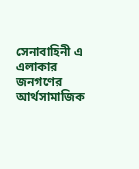সেনাবাহিনী এ এলাকার জনগণের আর্থসামাজিক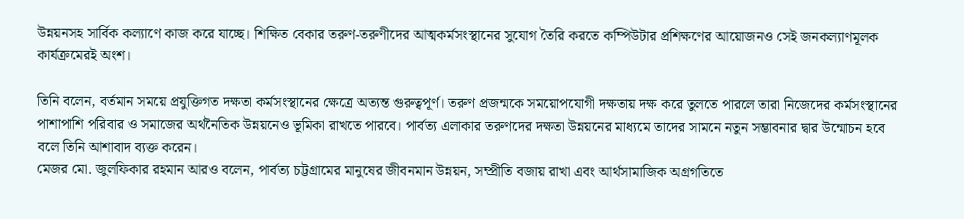উন্নয়নসহ সার্বিক কল্যাণে কাজ করে যাচ্ছে। শিক্ষিত বেকার তরুণ-তরুণীদের আত্মকর্মসংস্থানের সুযোগ তৈরি করতে কম্পিউটার প্রশিক্ষণের আয়োজনও সেই জনকল্যাণমূলক কার্যক্রমেরই অংশ।

তিনি বলেন, বর্তমান সময়ে প্রযুক্তিগত দক্ষতা কর্মসংস্থানের ক্ষেত্রে অত্যন্ত গুরুত্বপূর্ণ। তরুণ প্রজন্মকে সময়োপযোগী দক্ষতায় দক্ষ করে তুলতে পারলে তারা নিজেদের কর্মসংস্থানের পাশাপাশি পরিবার ও সমাজের অর্থনৈতিক উন্নয়নেও ভূমিকা রাখতে পারবে। পার্বত্য এলাকার তরুণদের দক্ষতা উন্নয়নের মাধ্যমে তাদের সামনে নতুন সম্ভাবনার দ্বার উন্মোচন হবে বলে তিনি আশাবাদ ব্যক্ত করেন।
মেজর মো. জুলফিকার রহমান আরও বলেন, পার্বত্য চট্টগ্রামের মানুষের জীবনমান উন্নয়ন, সম্প্রীতি বজায় রাখা এবং আর্থসামাজিক অগ্রগতিতে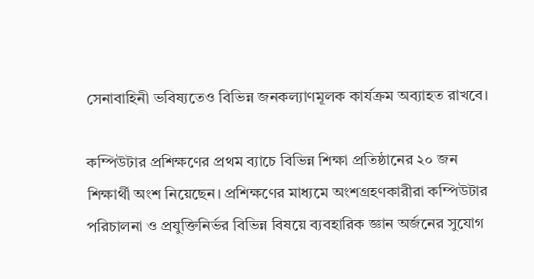সেনাবাহিনী ভবিষ্যতেও বিভিন্ন জনকল্যাণমূলক কার্যক্রম অব্যাহত রাখবে।

কম্পিউটার প্রশিক্ষণের প্রথম ব্যাচে বিভিন্ন শিক্ষা প্রতিষ্ঠানের ২০ জন শিক্ষার্থী অংশ নিয়েছেন। প্রশিক্ষণের মাধ্যমে অংশগ্রহণকারীরা কম্পিউটার পরিচালনা ও প্রযুক্তিনির্ভর বিভিন্ন বিষয়ে ব্যবহারিক জ্ঞান অর্জনের সুযোগ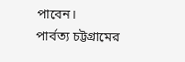পাবেন।
পার্বত্য চট্টগ্রামের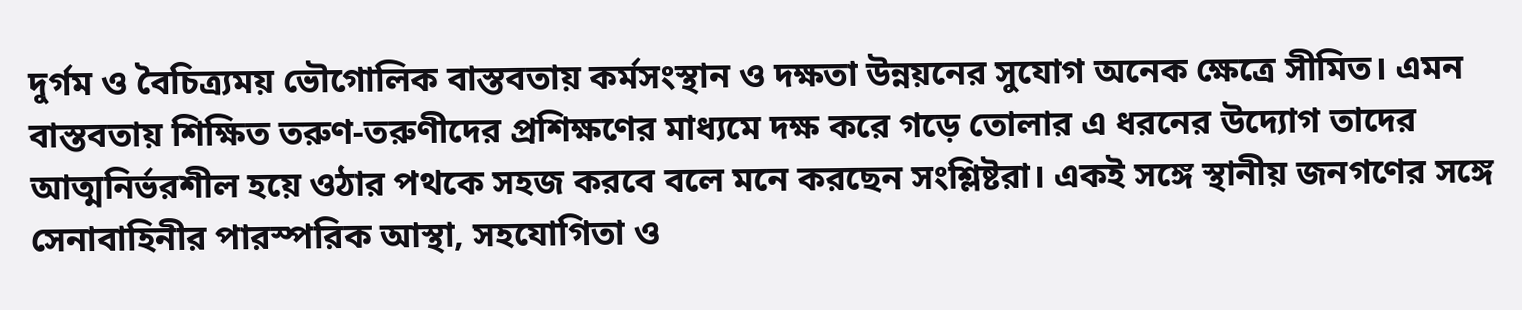দুর্গম ও বৈচিত্র্যময় ভৌগোলিক বাস্তবতায় কর্মসংস্থান ও দক্ষতা উন্নয়নের সুযোগ অনেক ক্ষেত্রে সীমিত। এমন বাস্তবতায় শিক্ষিত তরুণ-তরুণীদের প্রশিক্ষণের মাধ্যমে দক্ষ করে গড়ে তোলার এ ধরনের উদ্যোগ তাদের আত্মনির্ভরশীল হয়ে ওঠার পথকে সহজ করবে বলে মনে করছেন সংশ্লিষ্টরা। একই সঙ্গে স্থানীয় জনগণের সঙ্গে সেনাবাহিনীর পারস্পরিক আস্থা, সহযোগিতা ও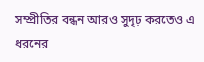সম্প্রীতির বন্ধন আরও সুদৃঢ় করতেও এ ধরনের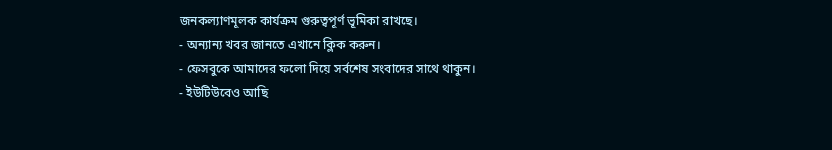জনকল্যাণমূলক কার্যক্রম গুরুত্বপূর্ণ ভূমিকা রাখছে।
- অন্যান্য খবর জানতে এখানে ক্লিক করুন।
- ফেসবুকে আমাদের ফলো দিয়ে সর্বশেষ সংবাদের সাথে থাকুন।
- ইউটিউবেও আছি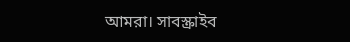আমরা। সাবস্ক্রাইব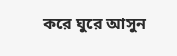করে ঘুরে আসুন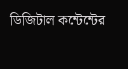ডিজিটাল কন্টেন্টের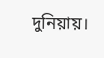দুনিয়ায়।